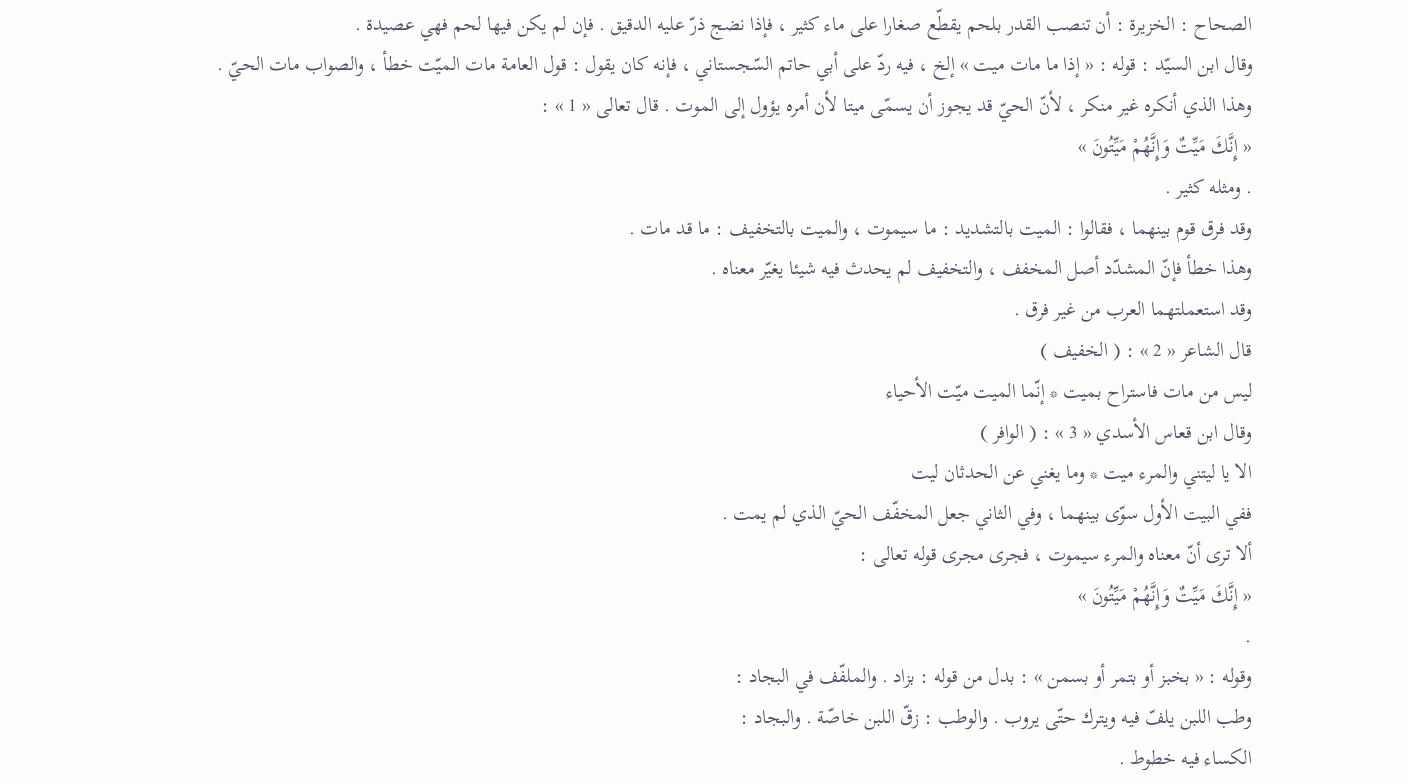الصحاح : الخزيرة : أن تنصب القدر بلحم يقطّع صغارا على ماء كثير ، فإذا نضج ذرّ عليه الدقيق . فإن لم يكن فيها لحم فهي عصيدة .
وقال ابن السيّد : قوله : « إذا ما مات ميت » إلخ ، فيه ردّ على أبي حاتم السّجستاني ، فإنه كان يقول : قول العامة مات الميّت خطأ ، والصواب مات الحيّ .
وهذا الذي أنكره غير منكر ، لأنّ الحيّ قد يجوز أن يسمّى ميتا لأن أمره يؤول إلى الموت . قال تعالى « 1 » :
« إِنَّكَ مَيِّتٌ وَإِنَّهُمْ مَيِّتُونَ »
. ومثله كثير .
وقد فرق قوم بينهما ، فقالوا : الميت بالتشديد : ما سيموت ، والميت بالتخفيف : ما قد مات .
وهذا خطأ فإنّ المشدّد أصل المخفف ، والتخفيف لم يحدث فيه شيئا يغيّر معناه .
وقد استعملتهما العرب من غير فرق .
قال الشاعر « 2 » : ( الخفيف )
ليس من مات فاستراح بميت * إنّما الميت ميّت الأحياء
وقال ابن قعاس الأسدي « 3 » : ( الوافر )
الا يا ليتني والمرء ميت * وما يغني عن الحدثان ليت
ففي البيت الأول سوّى بينهما ، وفي الثاني جعل المخفّف الحيّ الذي لم يمت .
ألا ترى أنّ معناه والمرء سيموت ، فجرى مجرى قوله تعالى :
« إِنَّكَ مَيِّتٌ وَإِنَّهُمْ مَيِّتُونَ »
.
وقوله : « بخبز أو بتمر أو بسمن » : بدل من قوله : بزاد . والملفّف في البجاد :
وطب اللبن يلفّ فيه ويترك حتّى يروب . والوطب : زقّ اللبن خاصّة . والبجاد :
الكساء فيه خطوط .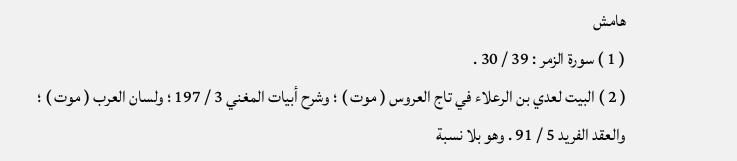هامش
( 1 ) سورة الزمر : 39 / 30 .
( 2 ) البيت لعدي بن الرعلاء في تاج العروس ( موت ) ؛ وشرح أبيات المغني 3 / 197 ؛ ولسان العرب ( موت ) ؛ والعقد الفريد 5 / 91 . وهو بلا نسبة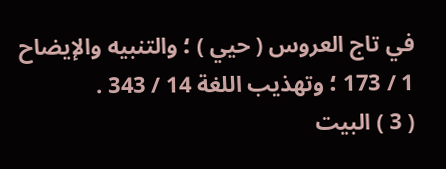في تاج العروس ( حيي ) ؛ والتنبيه والإيضاح 1 / 173 ؛ وتهذيب اللغة 14 / 343 .
( 3 ) البيت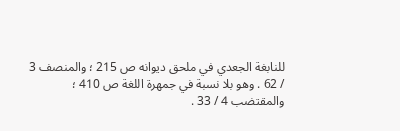للنابغة الجعدي في ملحق ديوانه ص 215 ؛ والمنصف 3 / 62 . وهو بلا نسبة في جمهرة اللغة ص 410 ؛ والمقتضب 4 / 33 .